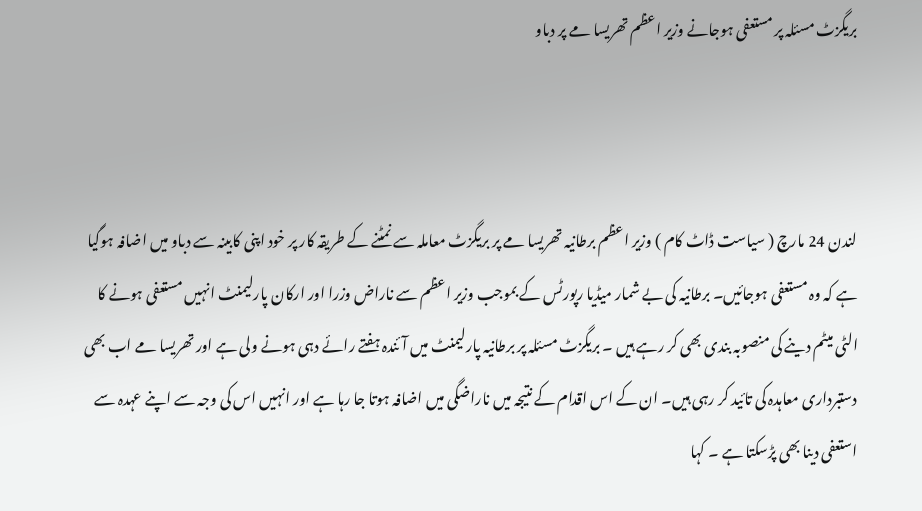بریگزٹ مسئلہ پر مستعفی ہوجانے وزیر اعظم تھریسا مے پر دباو



لندن 24 مارچ ( سیاست ڈاٹ کام ) وزیر اعظم برطانیہ تھریسا مے پر بریگزٹ معاملہ سے نمٹنے کے طریقہ کار پر خود اپنی کابینہ سے دباو میں اضافہ ہوگیا ہے کہ وہ مستعفی ہوجائیں۔ برطانیہ کی بے شمار میڈیا رپورٹس کے بموجب وزیر اعظم سے ناراض وزرا اور ارکان پارلیمنٹ انہیں مستعفی ہونے کا الٹی میٹم دینے کی منصوبہ بندی بھی کر رہے ہیں ۔ بریگزٹ مسئلہ پر برطانیہ پارلیمنٹ میں آئندہ ہفتے رائے دہی ہونے ولی ہے اور تھریسا مے اب بھی دستبرداری معاہدہ کی تائید کر رہی ہیں۔ ان کے اس اقدام کے نتیجہ میں ناراضگی میں اضافہ ہوتا جا رہا ہے اور انہیں اس کی وجہ سے اپنے عہدہ سے استعفی دینا بھی پڑسکتا ہے ۔ کہا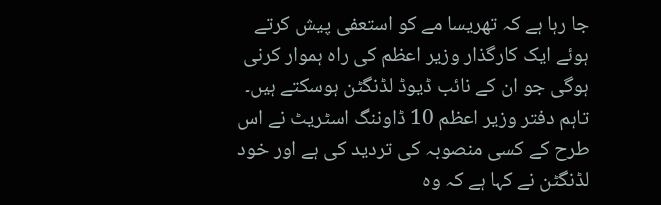جا رہا ہے کہ تھریسا مے کو استعفی پیش کرتے ہوئے ایک کارگذار وزیر اعظم کی راہ ہموار کرنی ہوگی جو ان کے نائب ڈیوڈ لڈنگٹن ہوسکتے ہیں۔ تاہم دفتر وزیر اعظم 10 ڈاوننگ اسٹریٹ نے اس طرح کے کسی منصوبہ کی تردید کی ہے اور خود لڈنگٹن نے کہا ہے کہ وہ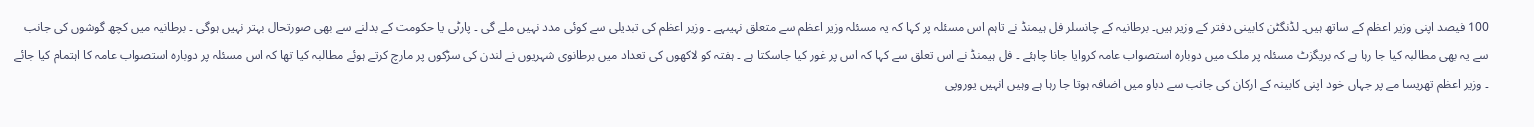100 فیصد اپنی وزیر اعظم کے ساتھ ہیں۔ لڈنگٹن کابینی دفتر کے وزیر ہیں۔ برطانیہ کے چانسلر فل ہیمنڈ نے تاہم اس مسئلہ پر کہا کہ یہ مسئلہ وزیر اعظم سے متعلق نہیںہے ۔ وزیر اعظم کی تبدیلی سے کوئی مدد نہیں ملے گی ۔ پارٹی یا حکومت کے بدلنے سے بھی صورتحال بہتر نہیں ہوگی ۔ برطانیہ میں کچھ گوشوں کی جانب سے یہ بھی مطالبہ کیا جا رہا ہے کہ بریگزٹ مسئلہ پر ملک میں دوبارہ استصواب عامہ کروایا جانا چاہئے ۔ فل ہیمنڈ نے اس تعلق سے کہا کہ اس پر غور کیا جاسکتا ہے ۔ ہفتہ کو لاکھوں کی تعداد میں برطانوی شہریوں نے لندن کی سڑکوں پر مارچ کرتے ہوئے مطالبہ کیا تھا کہ اس مسئلہ پر دوبارہ استصواب عامہ کا اہتمام کیا جائے ۔ وزیر اعظم تھریسا مے پر جہاں خود اپنی کابینہ کے ارکان کی جانب سے دباو میں اضافہ ہوتا جا رہا ہے وہیں انہیں یوروپی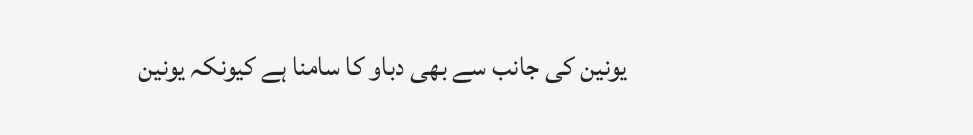یونین کی جانب سے بھی دباو کا سامنا ہے کیونکہ یونین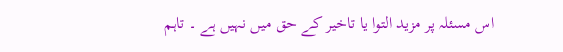اس مسئلہ پر مزید التوا یا تاخیر کے حق میں نہیں ہے ۔ تاہم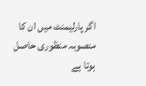اگر پارلیمنٹ میں ان کا منصوبہ منظوری حاصل ہوتا ہے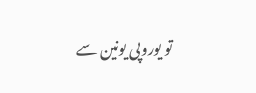تو یوروپی یونین سے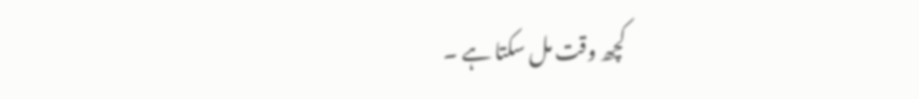کچھ وقت مل سکتا ہے ۔